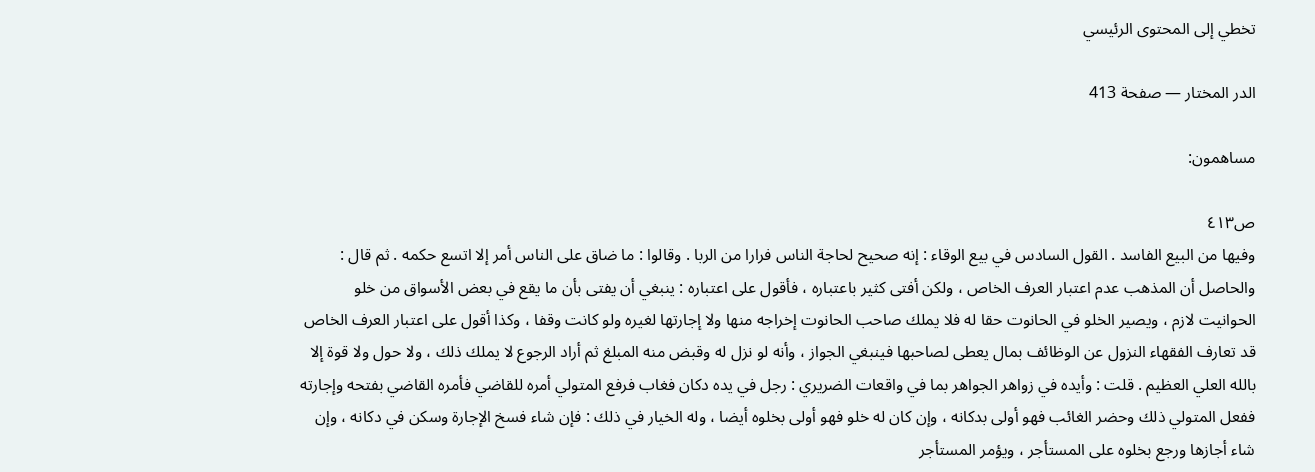تخطي إلى المحتوى الرئيسي

الدر المختار — صفحة 413

مساهمون:

ص٤١٣
وفيها من البيع الفاسد . القول السادس في بيع الوقاء : إنه صحيح لحاجة الناس فرارا من الربا . وقالوا : ما ضاق على الناس أمر إلا اتسع حكمه . ثم قال : والحاصل أن المذهب عدم اعتبار العرف الخاص ، ولكن أفتى كثير باعتباره ، فأقول على اعتباره : ينبغي أن يفتى بأن ما يقع في بعض الأسواق من خلو الحوانيت لازم ، ويصير الخلو في الحانوت حقا له فلا يملك صاحب الحانوت إخراجه منها ولا إجارتها لغيره ولو كانت وقفا ، وكذا أقول على اعتبار العرف الخاص قد تعارف الفقهاء النزول عن الوظائف بمال يعطى لصاحبها فينبغي الجواز ، وأنه لو نزل له وقبض منه المبلغ ثم أراد الرجوع لا يملك ذلك ، ولا حول ولا قوة إلا بالله العلي العظيم . قلت : وأيده في زواهر الجواهر بما في واقعات الضريري : رجل في يده دكان فغاب فرفع المتولي أمره للقاضي فأمره القاضي بفتحه وإجارته ففعل المتولي ذلك وحضر الغائب فهو أولى بدكانه ، وإن كان له خلو فهو أولى بخلوه أيضا ، وله الخيار في ذلك : فإن شاء فسخ الإجارة وسكن في دكانه ، وإن شاء أجازها ورجع بخلوه على المستأجر ، ويؤمر المستأجر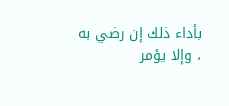بأداء ذلك إن رضي به ، وإلا يؤمر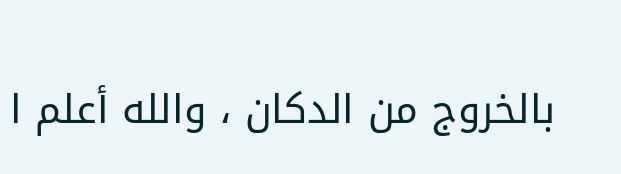بالخروج من الدكان ، والله أعلم ا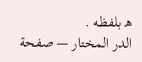ه‍ بلفظه .
الدر المختار — صفحة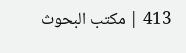413 | مكتب البحوث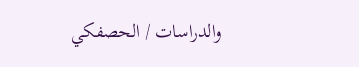والدراسات / الحصفكي